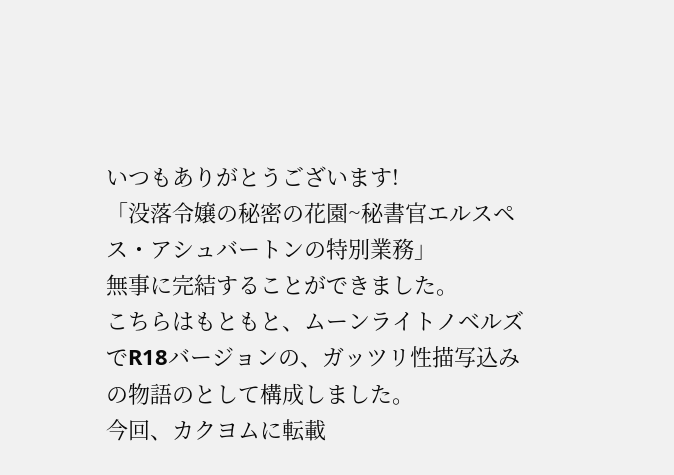いつもありがとうございます!
「没落令嬢の秘密の花園~秘書官エルスペス・アシュバートンの特別業務」
無事に完結することができました。
こちらはもともと、ムーンライトノベルズでR18バージョンの、ガッツリ性描写込みの物語のとして構成しました。
今回、カクヨムに転載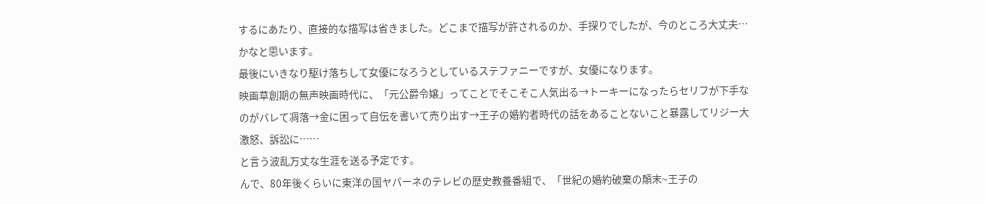するにあたり、直接的な描写は省きました。どこまで描写が許されるのか、手探りでしたが、今のところ大丈夫…かなと思います。
最後にいきなり駆け落ちして女優になろうとしているステファニーですが、女優になります。
映画草創期の無声映画時代に、「元公爵令嬢」ってことでそこそこ人気出る→トーキーになったらセリフが下手なのがバレて凋落→金に困って自伝を書いて売り出す→王子の婚約者時代の話をあることないこと暴露してリジー大激怒、訴訟に……
と言う波乱万丈な生涯を送る予定です。
んで、80年後くらいに東洋の国ヤパーネのテレビの歴史教養番組で、「世紀の婚約破棄の顛末~王子の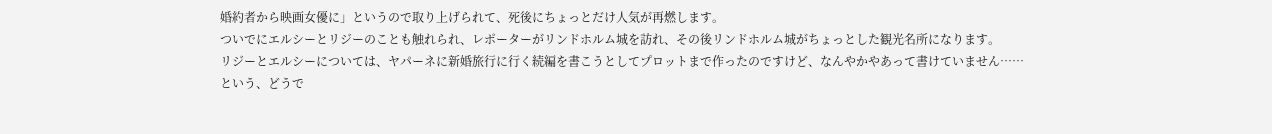婚約者から映画女優に」というので取り上げられて、死後にちょっとだけ人気が再燃します。
ついでにエルシーとリジーのことも触れられ、レポーターがリンドホルム城を訪れ、その後リンドホルム城がちょっとした観光名所になります。
リジーとエルシーについては、ヤパーネに新婚旅行に行く続編を書こうとしてプロットまで作ったのですけど、なんやかやあって書けていません……
という、どうで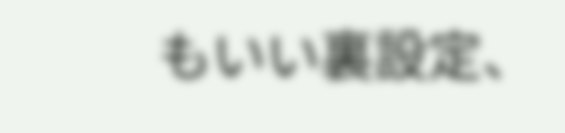もいい裏設定、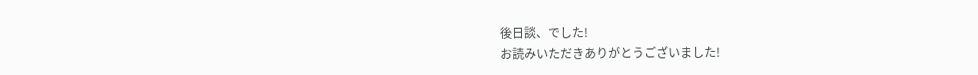後日談、でした!
お読みいただきありがとうございました!